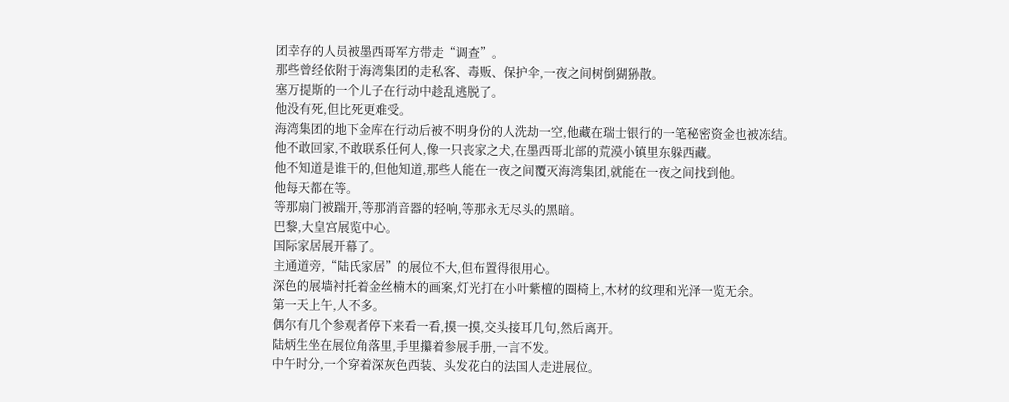团幸存的人员被墨西哥军方带走“调查”。
那些曾经依附于海湾集团的走私客、毒贩、保护伞,一夜之间树倒猢狲散。
塞万提斯的一个儿子在行动中趁乱逃脱了。
他没有死,但比死更难受。
海湾集团的地下金库在行动后被不明身份的人洗劫一空,他藏在瑞士银行的一笔秘密资金也被冻结。
他不敢回家,不敢联系任何人,像一只丧家之犬,在墨西哥北部的荒漠小镇里东躲西藏。
他不知道是谁干的,但他知道,那些人能在一夜之间覆灭海湾集团,就能在一夜之间找到他。
他每天都在等。
等那扇门被踹开,等那消音器的轻响,等那永无尽头的黑暗。
巴黎,大皇宫展览中心。
国际家居展开幕了。
主通道旁,“陆氏家居”的展位不大,但布置得很用心。
深色的展墙衬托着金丝楠木的画案,灯光打在小叶紫檀的圈椅上,木材的纹理和光泽一览无余。
第一天上午,人不多。
偶尔有几个参观者停下来看一看,摸一摸,交头接耳几句,然后离开。
陆炳生坐在展位角落里,手里攥着参展手册,一言不发。
中午时分,一个穿着深灰色西装、头发花白的法国人走进展位。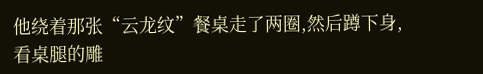他绕着那张“云龙纹”餐桌走了两圈,然后蹲下身,看桌腿的雕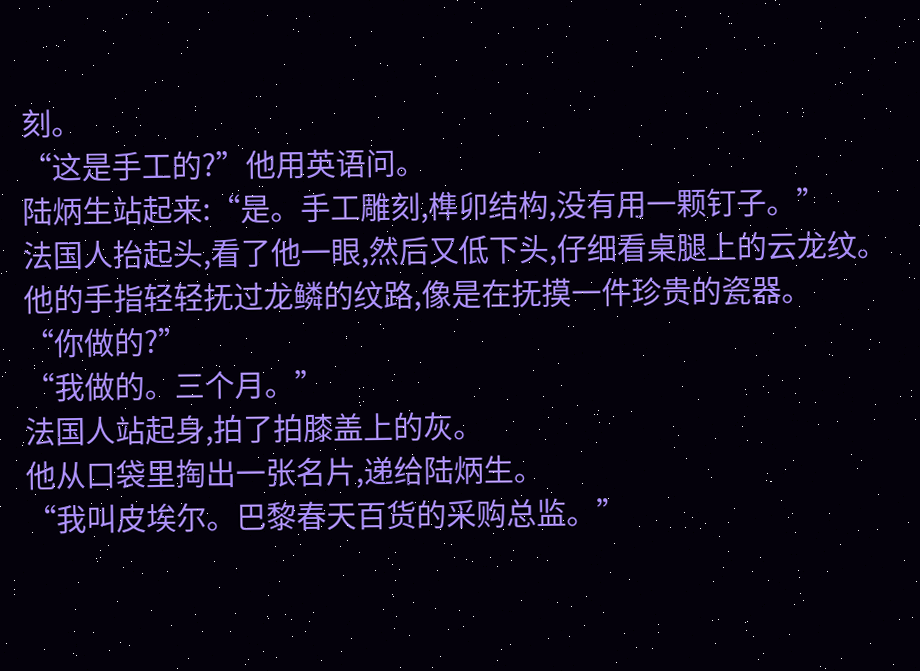刻。
“这是手工的?”他用英语问。
陆炳生站起来:“是。手工雕刻,榫卯结构,没有用一颗钉子。”
法国人抬起头,看了他一眼,然后又低下头,仔细看桌腿上的云龙纹。
他的手指轻轻抚过龙鳞的纹路,像是在抚摸一件珍贵的瓷器。
“你做的?”
“我做的。三个月。”
法国人站起身,拍了拍膝盖上的灰。
他从口袋里掏出一张名片,递给陆炳生。
“我叫皮埃尔。巴黎春天百货的采购总监。”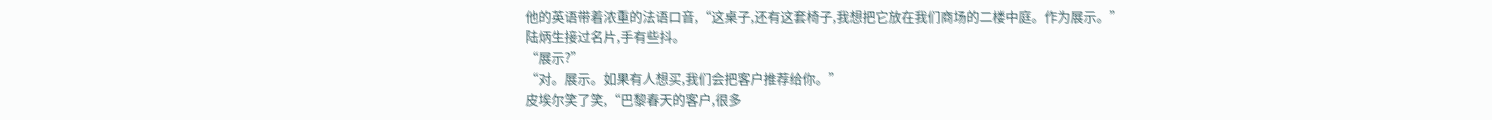他的英语带着浓重的法语口音,“这桌子,还有这套椅子,我想把它放在我们商场的二楼中庭。作为展示。”
陆炳生接过名片,手有些抖。
“展示?”
“对。展示。如果有人想买,我们会把客户推荐给你。”
皮埃尔笑了笑,“巴黎春天的客户,很多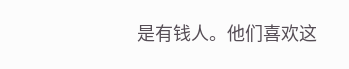是有钱人。他们喜欢这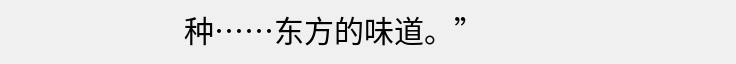种……东方的味道。”